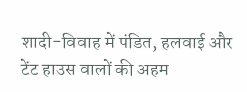शादी-विवाह में पंडित, हलवाई और टेंट हाउस वालों की अहम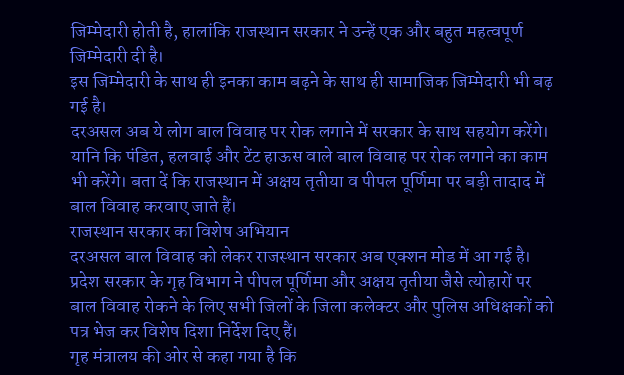जिम्मेदारी होती है, हालांकि राजस्थान सरकार ने उन्हें एक और बहुत महत्वपूर्ण जिम्मेदारी दी है।
इस जिम्मेदारी के साथ ही इनका काम बढ़ने के साथ ही सामाजिक जिम्मेदारी भी बढ़ गई है।
दरअसल अब ये लोग बाल विवाह पर रोक लगाने में सरकार के साथ सहयोग करेंगे। यानि कि पंडित, हलवाई और टेंट हाऊस वाले बाल विवाह पर रोक लगाने का काम भी करेंगे। बता दें कि राजस्थान में अक्षय तृतीया व पीपल पूर्णिमा पर बड़ी तादाद में बाल विवाह करवाए जाते हैं।
राजस्थान सरकार का विशेष अभियान
दरअसल बाल विवाह को लेकर राजस्थान सरकार अब एक्शन मोड में आ गई है।
प्रदेश सरकार के गृह विभाग ने पीपल पूर्णिमा और अक्षय तृतीया जैसे त्योहारों पर बाल विवाह रोकने के लिए सभी जिलों के जिला कलेक्टर और पुलिस अधिक्षकों को पत्र भेज कर विशेष दिशा निर्देश दिए हैं।
गृह मंत्रालय की ओर से कहा गया है कि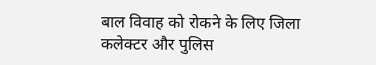बाल विवाह को रोकने के लिए जिला कलेक्टर और पुलिस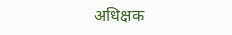अधिक्षक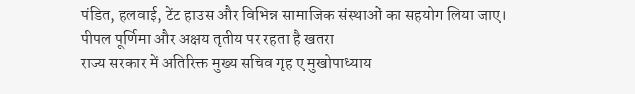पंडित, हलवाई, टेंट हाउस और विभिन्न सामाजिक संस्थाओं का सहयोग लिया जाए।
पीपल पूर्णिमा और अक्षय तृतीय पर रहता है खतरा
राज्य सरकार में अतिरिक्त मुख्य सचिव गृह ए मुखोपाध्याय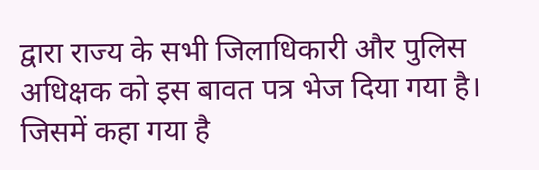द्वारा राज्य के सभी जिलाधिकारी और पुलिस अधिक्षक को इस बावत पत्र भेज दिया गया है।
जिसमें कहा गया है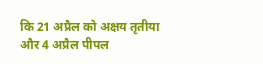कि 21 अप्रैल को अक्षय तृतीया और 4 अप्रैल पीपल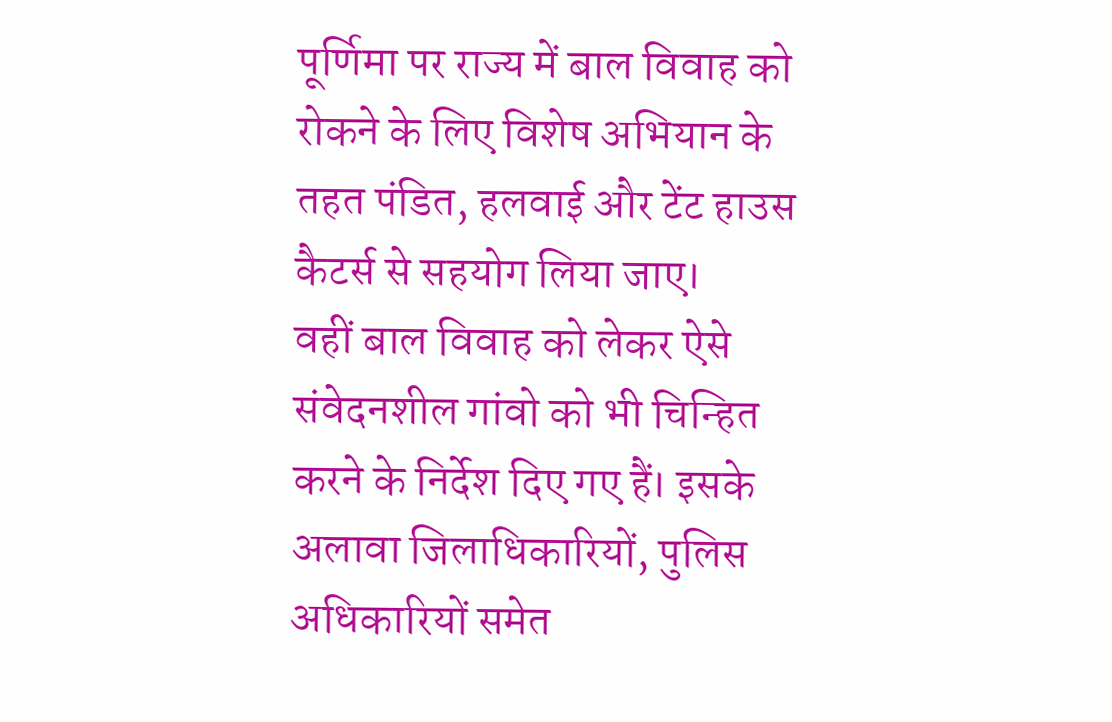पूर्णिमा पर राज्य में बाल विवाह को रोकने के लिए विशेष अभियान के तहत पंडित, हलवाई और टेंट हाउस कैटर्स से सहयोग लिया जाए।
वहीं बाल विवाह को लेकर ऐसे संवेदनशील गांवो को भी चिन्हित करने के निर्देश दिए गए हैं। इसके अलावा जिलाधिकारियों, पुलिस अधिकारियों समेत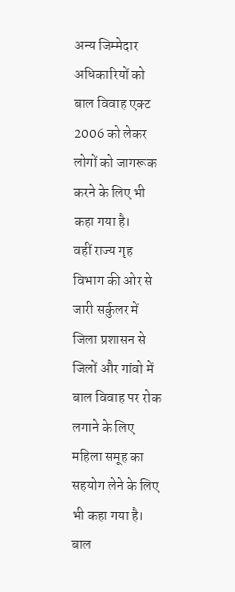अन्य जिम्मेदार अधिकारियों को बाल विवाह एक्ट 2006 को लेकर लोगों को जागरूक करने के लिए भी कहा गया है।
वहीं राज्य गृह विभाग की ओर से जारी सर्कुलर में जिला प्रशासन से जिलों और गांवो में बाल विवाह पर रोक लगाने के लिए महिला समूह का सहयोग लेने के लिए भी कहा गया है।
बाल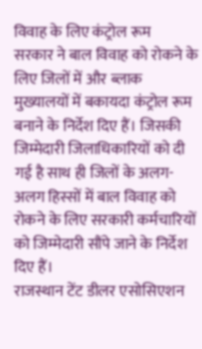विवाह के लिए कंट्रोल रूम
सरकार ने बाल विवाह को रोकने के लिए जिलों में और ब्लाक मुख्यालयों में बकायदा कंट्रोल रूम बनाने के निर्देश दिए हैं। जिसकी जिम्मेदारी जिलाधिकारियों को दी गई है साथ ही जिलों के अलग-अलग हिस्सों में बाल विवाह को रोकने के लिए सरकारी कर्मचारियों को जिम्मेदारी सौंपे जाने के निर्देश दिए हैं।
राजस्थान टेंट डीलर एसोसिएशन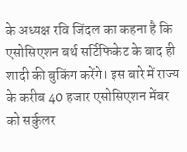के अध्यक्ष रवि जिंदल का कहना है कि एसोसिएशन बर्थ सर्टिफिकेट के बाद ही शादी की बुकिंग करेंगे। इस बारे में राज्य के करीब 40 हजार एसोसिएशन मेंबर को सर्कुलर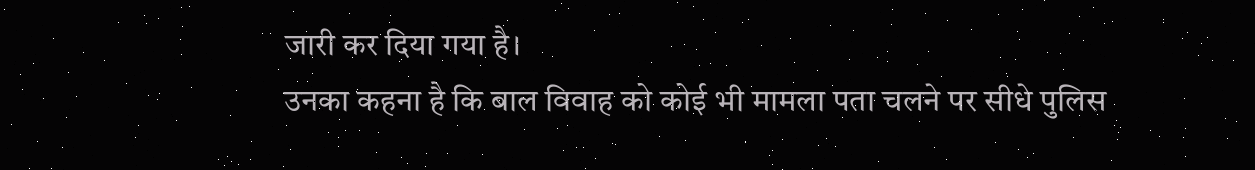जारी कर दिया गया है।
उनका कहना है कि बाल विवाह को कोई भी मामला पता चलने पर सीधे पुलिस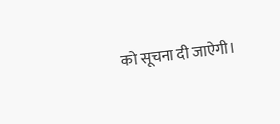को सूचना दी जाऐगी।